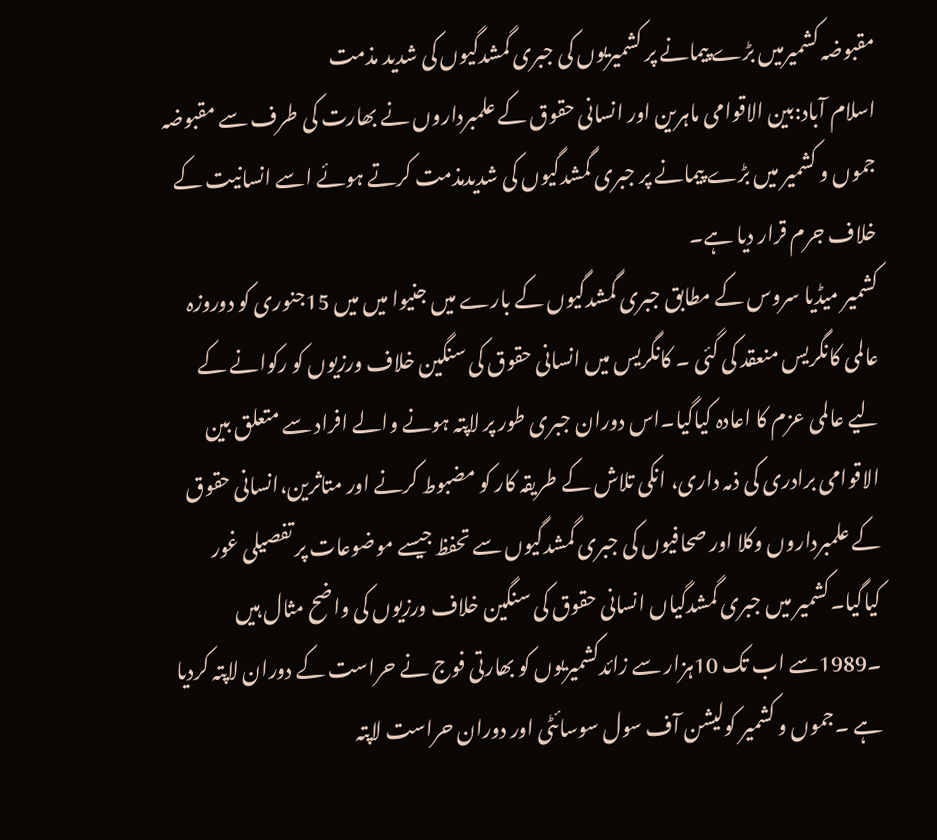مقبوضہ کشمیرمیں بڑے پیمانے پر کشمیریوں کی جبری گمشدگیوں کی شدید مذمت
اسلام آباد:بین الاقوامی ماہرین اور انسانی حقوق کے علمبرداروں نے بھارت کی طرف سے مقبوضہ جموں و کشمیر میں بڑے پیمانے پر جبری گمشدگیوں کی شدیدمذمت کرتے ہوئے اسے انسانیت کے خلاف جرم قرار دیا ہے۔
کشمیر میڈیا سروس کے مطابق جبری گمشدگیوں کے بارے میں جنیوا میں میں 15جنوری کو دوروزہ عالمی کانگریس منعقد کی گئی ۔ کانگریس میں انسانی حقوق کی سنگین خلاف ورزیوں کو رکوانے کے لیے عالمی عزم کا اعادہ کیاگیا۔اس دوران جبری طور پر لاپتہ ہونے والے افراد سے متعلق بین الاقوامی برادری کی ذمہ داری، انکی تلاش کے طریقہ کار کو مضبوط کرنے اور متاثرین،انسانی حقوق کے علمبرداروں وکلا اور صحافیوں کی جبری گمشدگیوں سے تحفظ جیسے موضوعات پر تفصیلی غور کیاگیا۔کشمیر میں جبری گمشدگیاں انسانی حقوق کی سنگین خلاف ورزیوں کی واضح مثال ہیں ۔1989سے اب تک 10ہزار سے زائدکشمیریوں کو بھارتی فوج نے حراست کے دوران لاپتہ کردیا ہے ۔جموں و کشمیر کولیشن آف سول سوسائٹی اور دوران حراست لاپتہ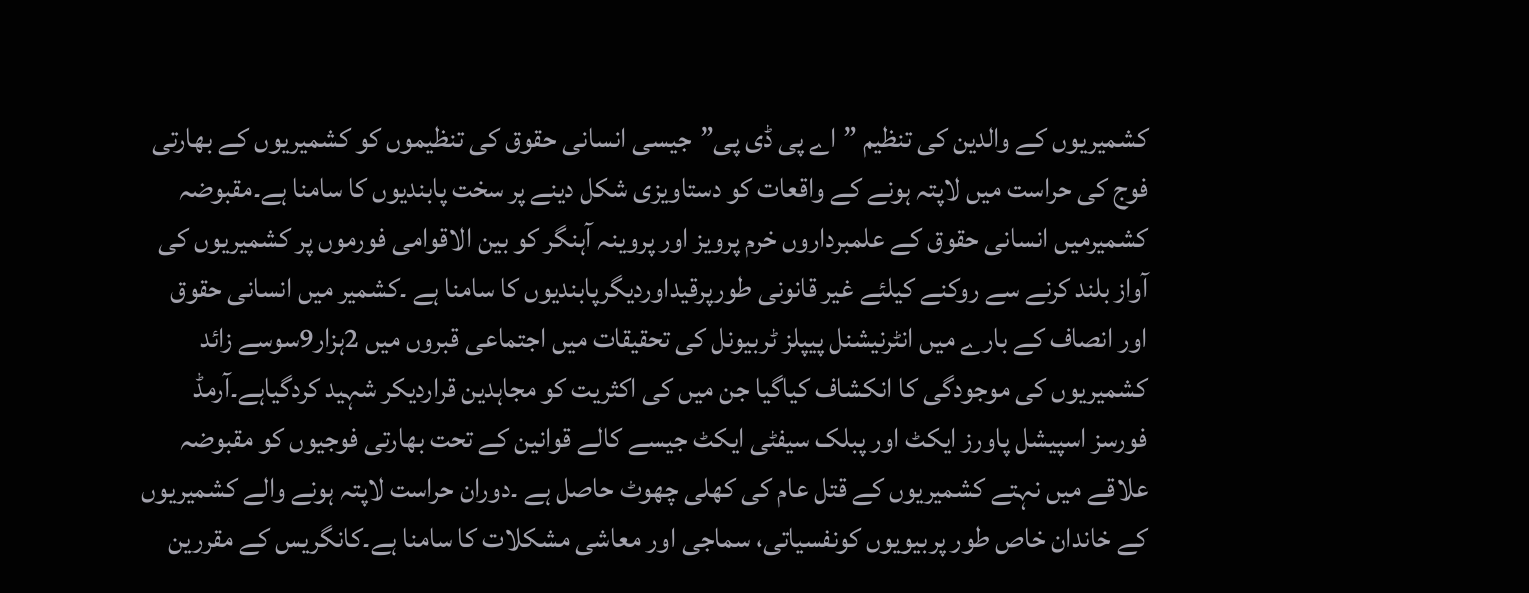کشمیریوں کے والدین کی تنظیم ”اے پی ڈی پی”جیسی انسانی حقوق کی تنظیموں کو کشمیریوں کے بھارتی فوج کی حراست میں لاپتہ ہونے کے واقعات کو دستاویزی شکل دینے پر سخت پابندیوں کا سامنا ہے۔مقبوضہ کشمیرمیں انسانی حقوق کے علمبرداروں خرم پرویز اور پروینہ آہنگر کو بین الاقوامی فورموں پر کشمیریوں کی آواز بلند کرنے سے روکنے کیلئے غیر قانونی طورپرقیداوردیگرپابندیوں کا سامنا ہے ۔کشمیر میں انسانی حقوق اور انصاف کے بارے میں انٹرنیشنل پیپلز ٹربیونل کی تحقیقات میں اجتماعی قبروں میں 2ہزار9سوسے زائد کشمیریوں کی موجودگی کا انکشاف کیاگیا جن میں کی اکثریت کو مجاہدین قراردیکر شہید کردگیاہے۔آرمڈ فورسز اسپیشل پاورز ایکٹ اور پبلک سیفٹی ایکٹ جیسے کالے قوانین کے تحت بھارتی فوجیوں کو مقبوضہ علاقے میں نہتے کشمیریوں کے قتل عام کی کھلی چھوٹ حاصل ہے ۔دوران حراست لاپتہ ہونے والے کشمیریوں کے خاندان خاص طور پربیویوں کونفسیاتی، سماجی اور معاشی مشکلات کا سامنا ہے۔کانگریس کے مقررین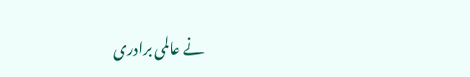نے عالمی برادری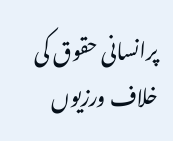پرانسانی حقوق کی خلاف ورزیوں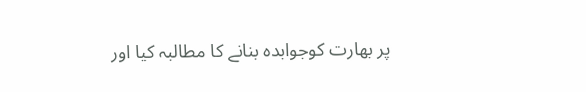پر بھارت کوجوابدہ بنانے کا مطالبہ کیا اور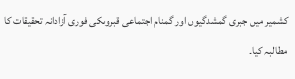کشمیر میں جبری گمشدگیوں اور گمنام اجتماعی قبروںکی فوری آزادانہ تحقیقات کا مطالبہ کیا۔